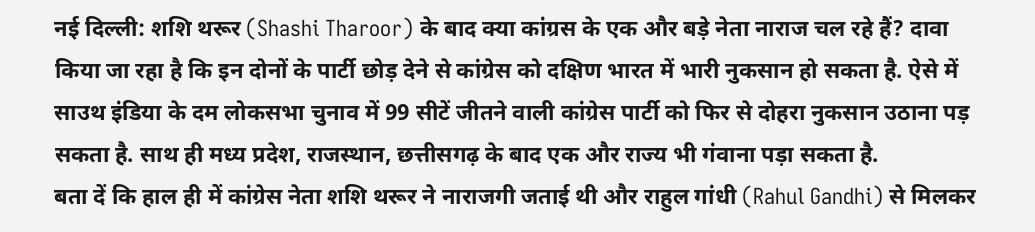नई दिल्ली: शशि थरूर (Shashi Tharoor) के बाद क्या कांग्रस के एक और बड़े नेता नाराज चल रहे हैं? दावा किया जा रहा है कि इन दोनों के पार्टी छोड़ देने से कांग्रेस को दक्षिण भारत में भारी नुकसान हो सकता है. ऐसे में साउथ इंडिया के दम लोकसभा चुनाव में 99 सीटें जीतने वाली कांग्रेस पार्टी को फिर से दोहरा नुकसान उठाना पड़ सकता है. साथ ही मध्य प्रदेश, राजस्थान, छत्तीसगढ़ के बाद एक और राज्य भी गंवाना पड़ा सकता है.
बता दें कि हाल ही में कांग्रेस नेता शशि थरूर ने नाराजगी जताई थी और राहुल गांधी (Rahul Gandhi) से मिलकर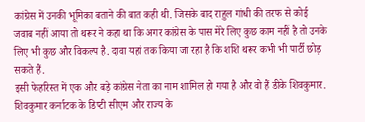कांग्रेस में उनकी भूमिका बताने की बात कही थी. जिसके बाद राहुल गांधी की तरफ से कोई जवाब नहीं आया तो थरूर ने कहा था कि अगर कांग्रेस के पास मेरे लिए कुछ काम नहीं है तो उनके लिए भी कुछ और विकल्प है. दावा यहां तक किया जा रहा है कि शशि थरूर कभी भी पार्टी छोड़ सकते हैं.
इसी फेहरिस्त में एक और बड़े कांग्रेस नेता का नाम शामिल हो गया है और वो हैं डीके शिवकुमार. शिवकुमार कर्नाटक के डिप्टी सीएम और राज्य के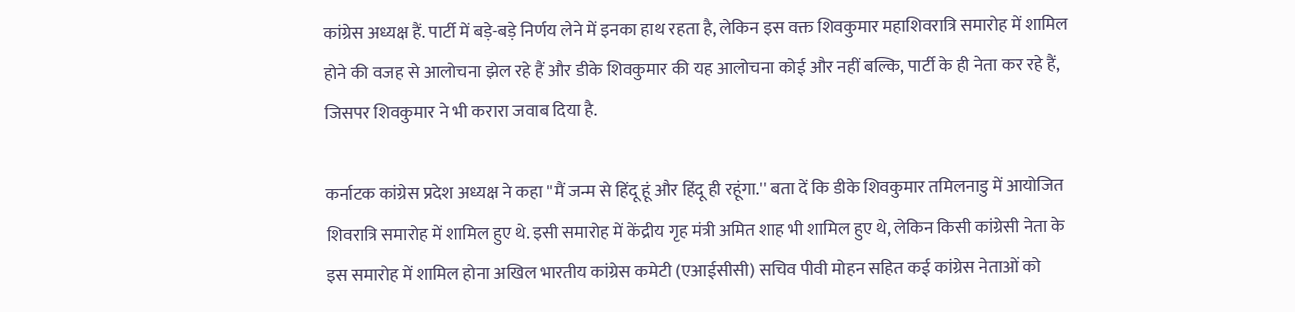कांग्रेस अध्यक्ष हैं. पार्टी में बड़े-बड़े निर्णय लेने में इनका हाथ रहता है, लेकिन इस वक्त शिवकुमार महाशिवरात्रि समारोह में शामिल होने की वजह से आलोचना झेल रहे हैं और डीके शिवकुमार की यह आलोचना कोई और नहीं बल्कि, पार्टी के ही नेता कर रहे हैं, जिसपर शिवकुमार ने भी करारा जवाब दिया है.

कर्नाटक कांग्रेस प्रदेश अध्यक्ष ने कहा ''मैं जन्म से हिंदू हूं और हिंदू ही रहूंगा.'' बता दें कि डीके शिवकुमार तमिलनाडु में आयोजित शिवरात्रि समारोह में शामिल हुए थे. इसी समारोह में केंद्रीय गृह मंत्री अमित शाह भी शामिल हुए थे, लेकिन किसी कांग्रेसी नेता के इस समारोह में शामिल होना अखिल भारतीय कांग्रेस कमेटी (एआईसीसी) सचिव पीवी मोहन सहित कई कांग्रेस नेताओं को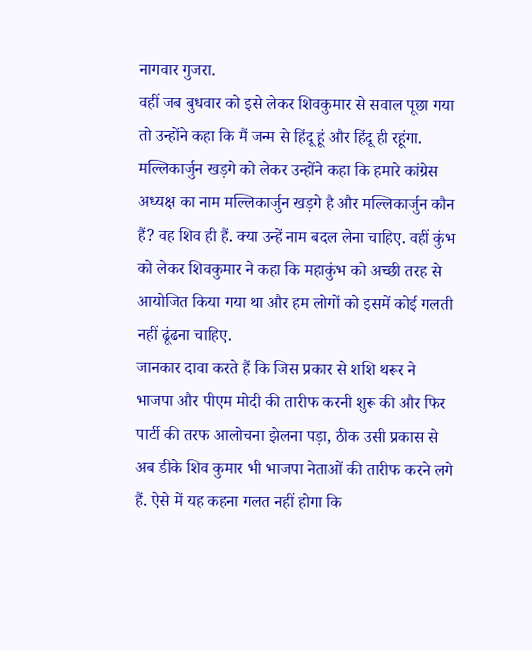नागवार गुजरा.
वहीं जब बुधवार को इसे लेकर शिवकुमार से सवाल पूछा गया तो उन्होंने कहा कि मैं जन्म से हिंदू हूं और हिंदू ही रहूंगा. मल्लिकार्जुन खड़गे को लेकर उन्होंने कहा कि हमारे कांग्रेस अध्यक्ष का नाम मल्लिकार्जुन खड़गे है और मल्लिकार्जुन कौन हैं? वह शिव ही हैं. क्या उन्हें नाम बदल लेना चाहिए. वहीं कुंभ को लेकर शिवकुमार ने कहा कि महाकुंभ को अच्छी तरह से आयोजित किया गया था और हम लोगों को इसमें कोई गलती नहीं ढूंढना चाहिए.
जानकार दावा करते हैं कि जिस प्रकार से शशि थरूर ने भाजपा और पीएम मोदी की तारीफ करनी शुरू की और फिर पार्टी की तरफ आलोचना झेलना पड़ा, ठीक उसी प्रकास से अब डीके शिव कुमार भी भाजपा नेताओं की तारीफ करने लगे हैं. ऐसे में यह कहना गलत नहीं होगा कि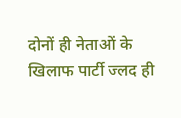दोनों ही नेताओं के खिलाफ पार्टी ज्लद ही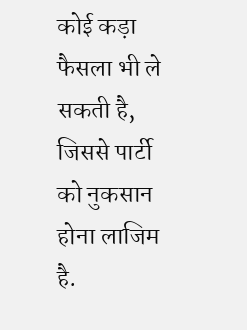कोई कड़ा फैसला भी ले सकती है, जिससे पार्टी को नुकसान होना लाजिम है.